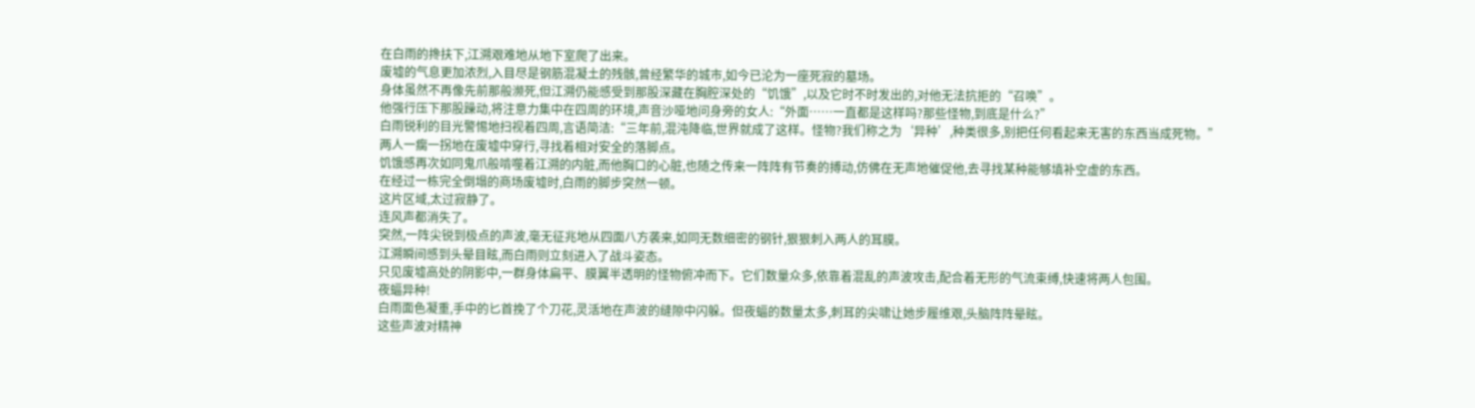在白雨的搀扶下,江溯艰难地从地下室爬了出来。
废墟的气息更加浓烈,入目尽是钢筋混凝土的残骸,曾经繁华的城市,如今已沦为一座死寂的墓场。
身体虽然不再像先前那般濒死,但江溯仍能感受到那股深藏在胸腔深处的“饥饿”,以及它时不时发出的,对他无法抗拒的“召唤”。
他强行压下那股躁动,将注意力集中在四周的环境,声音沙哑地问身旁的女人:“外面……一直都是这样吗?那些怪物,到底是什么?”
白雨锐利的目光警惕地扫视着四周,言语简洁:“三年前,混沌降临,世界就成了这样。怪物?我们称之为‘异种’,种类很多,别把任何看起来无害的东西当成死物。”
两人一瘸一拐地在废墟中穿行,寻找着相对安全的落脚点。
饥饿感再次如同鬼爪般啃噬着江溯的内脏,而他胸口的心脏,也随之传来一阵阵有节奏的搏动,仿佛在无声地催促他,去寻找某种能够填补空虚的东西。
在经过一栋完全倒塌的商场废墟时,白雨的脚步突然一顿。
这片区域,太过寂静了。
连风声都消失了。
突然,一阵尖锐到极点的声波,毫无征兆地从四面八方袭来,如同无数细密的钢针,狠狠刺入两人的耳膜。
江溯瞬间感到头晕目眩,而白雨则立刻进入了战斗姿态。
只见废墟高处的阴影中,一群身体扁平、膜翼半透明的怪物俯冲而下。它们数量众多,依靠着混乱的声波攻击,配合着无形的气流束缚,快速将两人包围。
夜蝠异种!
白雨面色凝重,手中的匕首挽了个刀花,灵活地在声波的缝隙中闪躲。但夜蝠的数量太多,刺耳的尖啸让她步履维艰,头脑阵阵晕眩。
这些声波对精神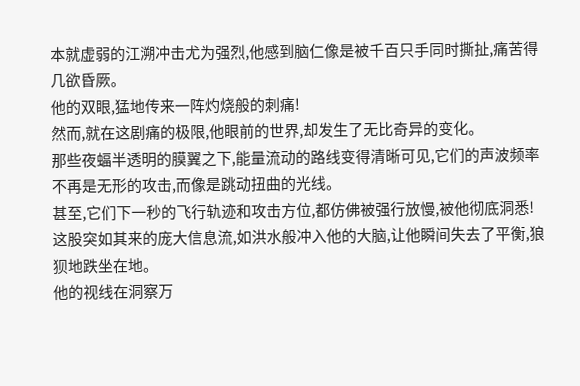本就虚弱的江溯冲击尤为强烈,他感到脑仁像是被千百只手同时撕扯,痛苦得几欲昏厥。
他的双眼,猛地传来一阵灼烧般的刺痛!
然而,就在这剧痛的极限,他眼前的世界,却发生了无比奇异的变化。
那些夜蝠半透明的膜翼之下,能量流动的路线变得清晰可见,它们的声波频率不再是无形的攻击,而像是跳动扭曲的光线。
甚至,它们下一秒的飞行轨迹和攻击方位,都仿佛被强行放慢,被他彻底洞悉!
这股突如其来的庞大信息流,如洪水般冲入他的大脑,让他瞬间失去了平衡,狼狈地跌坐在地。
他的视线在洞察万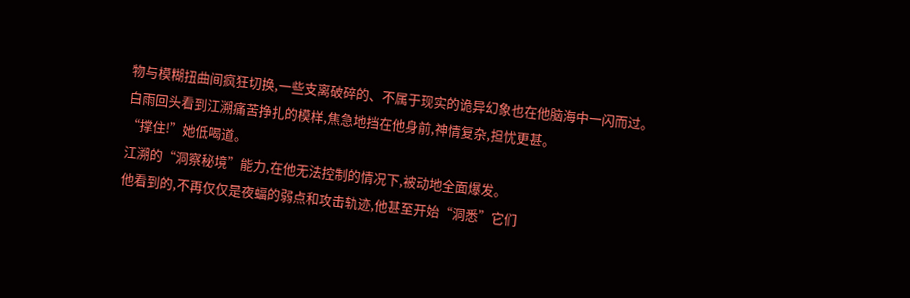物与模糊扭曲间疯狂切换,一些支离破碎的、不属于现实的诡异幻象也在他脑海中一闪而过。
白雨回头看到江溯痛苦挣扎的模样,焦急地挡在他身前,神情复杂,担忧更甚。
“撑住!”她低喝道。
江溯的“洞察秘境”能力,在他无法控制的情况下,被动地全面爆发。
他看到的,不再仅仅是夜蝠的弱点和攻击轨迹,他甚至开始“洞悉”它们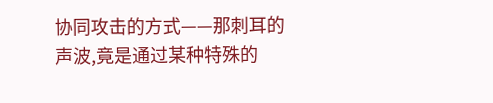协同攻击的方式——那刺耳的声波,竟是通过某种特殊的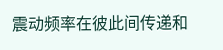震动频率在彼此间传递和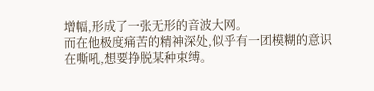增幅,形成了一张无形的音波大网。
而在他极度痛苦的精神深处,似乎有一团模糊的意识在嘶吼,想要挣脱某种束缚。